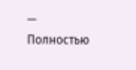— Полностью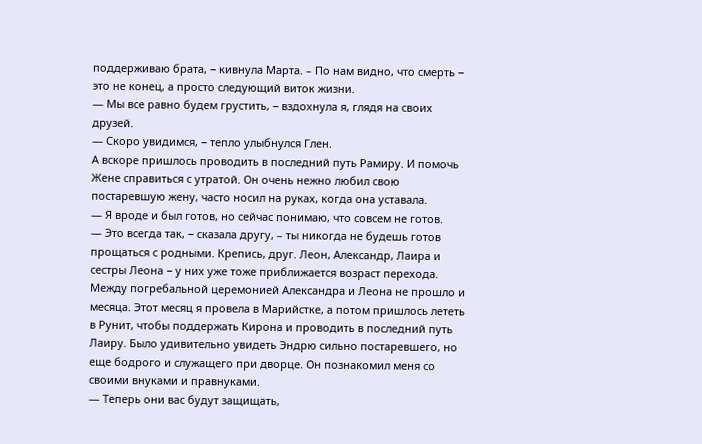поддерживаю брата, − кивнула Марта. – По нам видно, что смерть − это не конец, а просто следующий виток жизни.
— Мы все равно будем грустить, − вздохнула я, глядя на своих друзей.
— Скоро увидимся, − тепло улыбнулся Глен.
А вскоре пришлось проводить в последний путь Рамиру. И помочь Жене справиться с утратой. Он очень нежно любил свою постаревшую жену, часто носил на руках, когда она уставала.
— Я вроде и был готов, но сейчас понимаю, что совсем не готов.
— Это всегда так, − сказала другу, – ты никогда не будешь готов прощаться с родными. Крепись, друг. Леон, Александр, Лаира и сестры Леона − у них уже тоже приближается возраст перехода.
Между погребальной церемонией Александра и Леона не прошло и месяца. Этот месяц я провела в Марийстке, а потом пришлось лететь в Рунит, чтобы поддержать Кирона и проводить в последний путь Лаиру. Было удивительно увидеть Эндрю сильно постаревшего, но еще бодрого и служащего при дворце. Он познакомил меня со своими внуками и правнуками.
— Теперь они вас будут защищать,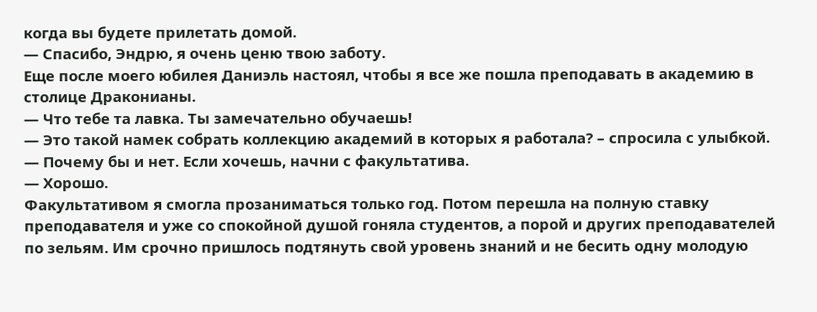когда вы будете прилетать домой.
— Спасибо, Эндрю, я очень ценю твою заботу.
Еще после моего юбилея Даниэль настоял, чтобы я все же пошла преподавать в академию в столице Драконианы.
— Что тебе та лавка. Ты замечательно обучаешь!
— Это такой намек собрать коллекцию академий в которых я работала? – спросила с улыбкой.
— Почему бы и нет. Если хочешь, начни с факультатива.
— Хорошо.
Факультативом я смогла прозаниматься только год. Потом перешла на полную ставку преподавателя и уже со спокойной душой гоняла студентов, а порой и других преподавателей по зельям. Им срочно пришлось подтянуть свой уровень знаний и не бесить одну молодую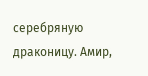серебряную драконицу. Амир,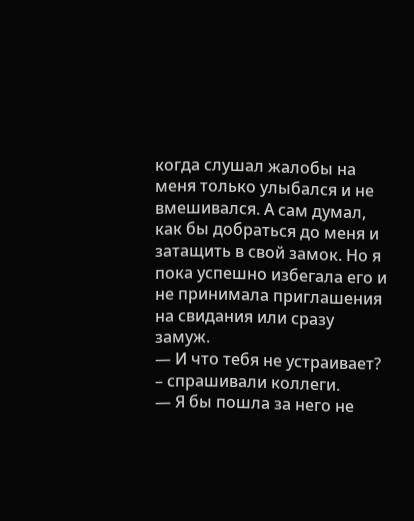когда слушал жалобы на меня только улыбался и не вмешивался. А сам думал, как бы добраться до меня и затащить в свой замок. Но я пока успешно избегала его и не принимала приглашения на свидания или сразу замуж.
— И что тебя не устраивает? – спрашивали коллеги.
— Я бы пошла за него не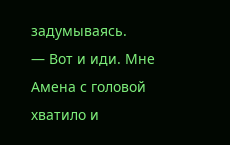задумываясь.
— Вот и иди. Мне Амена с головой хватило и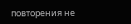повторения не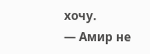хочу.
— Амир не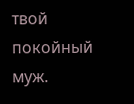твой покойный муж.